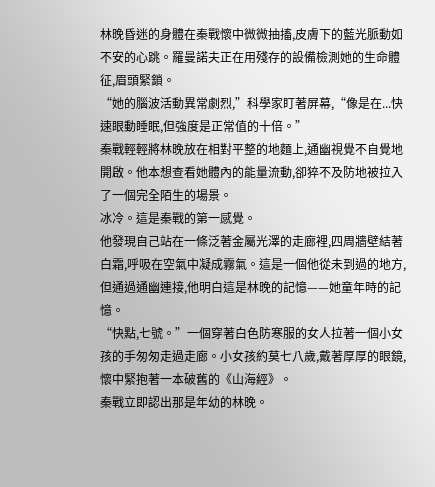林晚昏迷的身體在秦戰懷中微微抽搐,皮膚下的藍光脈動如不安的心跳。羅曼諾夫正在用殘存的設備檢測她的生命體征,眉頭緊鎖。
“她的腦波活動異常劇烈,”科學家盯著屏幕,“像是在...快速眼動睡眠,但強度是正常值的十倍。”
秦戰輕輕將林晚放在相對平整的地麵上,通幽視覺不自覺地開啟。他本想查看她體內的能量流動,卻猝不及防地被拉入了一個完全陌生的場景。
冰冷。這是秦戰的第一感覺。
他發現自己站在一條泛著金屬光澤的走廊裡,四周牆壁結著白霜,呼吸在空氣中凝成霧氣。這是一個他從未到過的地方,但通過通幽連接,他明白這是林晚的記憶——她童年時的記憶。
“快點,七號。”一個穿著白色防寒服的女人拉著一個小女孩的手匆匆走過走廊。小女孩約莫七八歲,戴著厚厚的眼鏡,懷中緊抱著一本破舊的《山海經》。
秦戰立即認出那是年幼的林晚。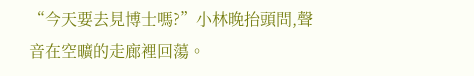“今天要去見博士嗎?”小林晚抬頭問,聲音在空曠的走廊裡回蕩。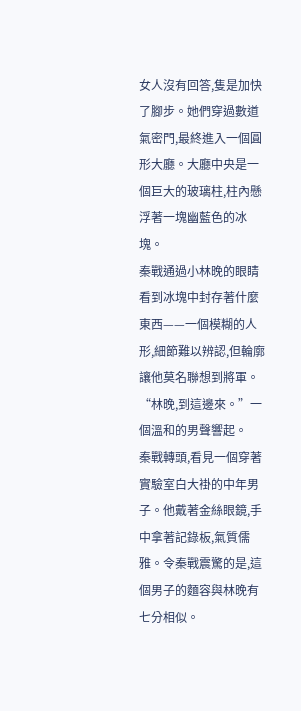女人沒有回答,隻是加快了腳步。她們穿過數道氣密門,最終進入一個圓形大廳。大廳中央是一個巨大的玻璃柱,柱內懸浮著一塊幽藍色的冰塊。
秦戰通過小林晚的眼睛看到冰塊中封存著什麼東西——一個模糊的人形,細節難以辨認,但輪廓讓他莫名聯想到將軍。
“林晚,到這邊來。”一個溫和的男聲響起。
秦戰轉頭,看見一個穿著實驗室白大褂的中年男子。他戴著金絲眼鏡,手中拿著記錄板,氣質儒雅。令秦戰震驚的是,這個男子的麵容與林晚有七分相似。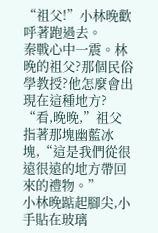“祖父!”小林晚歡呼著跑過去。
秦戰心中一震。林晚的祖父?那個民俗學教授?他怎麼會出現在這種地方?
“看,晚晚,”祖父指著那塊幽藍冰塊,“這是我們從很遠很遠的地方帶回來的禮物。”
小林晚踮起腳尖,小手貼在玻璃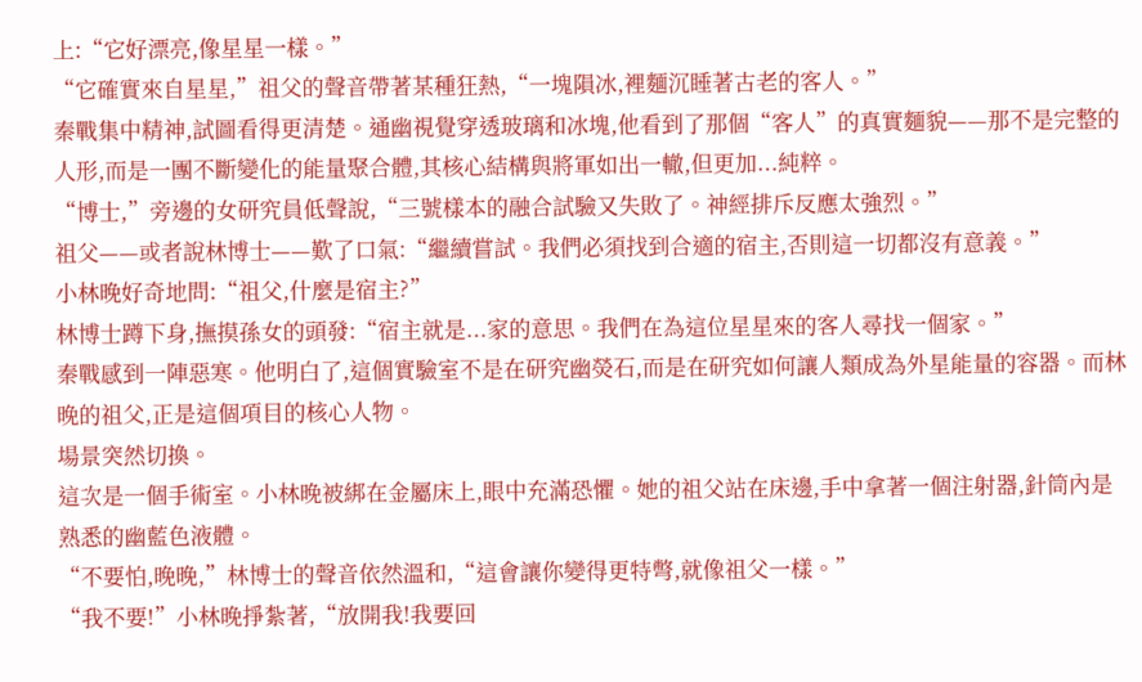上:“它好漂亮,像星星一樣。”
“它確實來自星星,”祖父的聲音帶著某種狂熱,“一塊隕冰,裡麵沉睡著古老的客人。”
秦戰集中精神,試圖看得更清楚。通幽視覺穿透玻璃和冰塊,他看到了那個“客人”的真實麵貌——那不是完整的人形,而是一團不斷變化的能量聚合體,其核心結構與將軍如出一轍,但更加...純粹。
“博士,”旁邊的女研究員低聲說,“三號樣本的融合試驗又失敗了。神經排斥反應太強烈。”
祖父——或者說林博士——歎了口氣:“繼續嘗試。我們必須找到合適的宿主,否則這一切都沒有意義。”
小林晚好奇地問:“祖父,什麼是宿主?”
林博士蹲下身,撫摸孫女的頭發:“宿主就是...家的意思。我們在為這位星星來的客人尋找一個家。”
秦戰感到一陣惡寒。他明白了,這個實驗室不是在研究幽熒石,而是在研究如何讓人類成為外星能量的容器。而林晚的祖父,正是這個項目的核心人物。
場景突然切換。
這次是一個手術室。小林晚被綁在金屬床上,眼中充滿恐懼。她的祖父站在床邊,手中拿著一個注射器,針筒內是熟悉的幽藍色液體。
“不要怕,晚晚,”林博士的聲音依然溫和,“這會讓你變得更特彆,就像祖父一樣。”
“我不要!”小林晚掙紮著,“放開我!我要回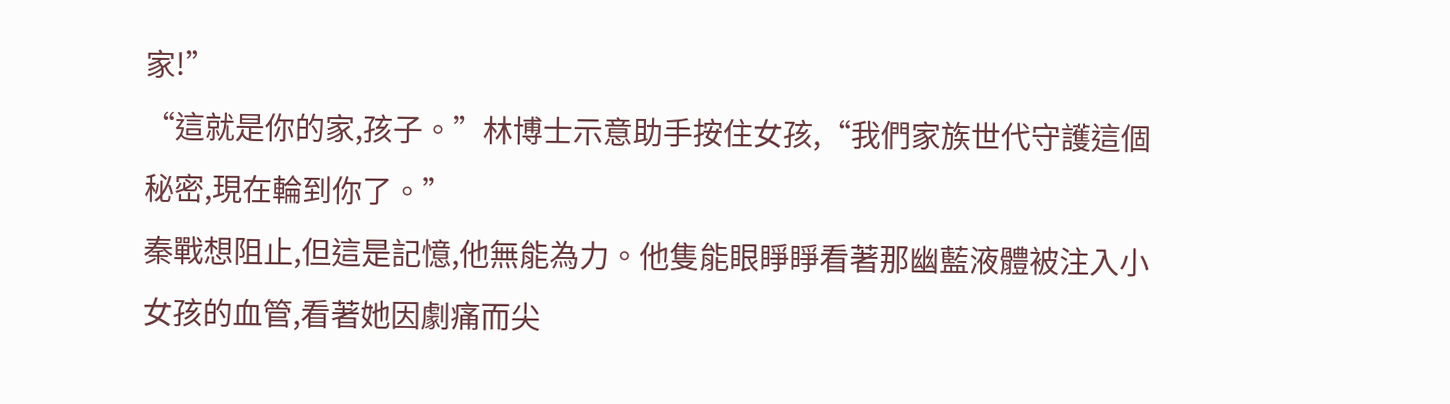家!”
“這就是你的家,孩子。”林博士示意助手按住女孩,“我們家族世代守護這個秘密,現在輪到你了。”
秦戰想阻止,但這是記憶,他無能為力。他隻能眼睜睜看著那幽藍液體被注入小女孩的血管,看著她因劇痛而尖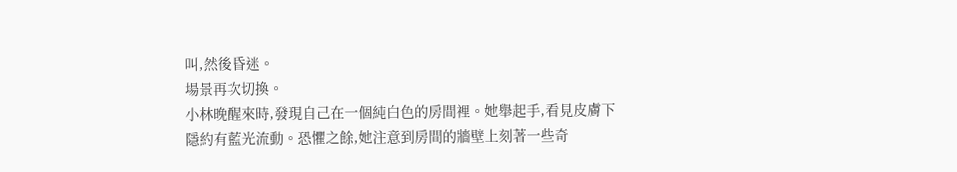叫,然後昏迷。
場景再次切換。
小林晚醒來時,發現自己在一個純白色的房間裡。她舉起手,看見皮膚下隱約有藍光流動。恐懼之餘,她注意到房間的牆壁上刻著一些奇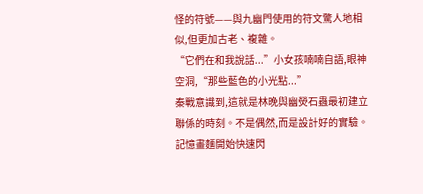怪的符號——與九幽門使用的符文驚人地相似,但更加古老、複雜。
“它們在和我說話...”小女孩喃喃自語,眼神空洞,“那些藍色的小光點...”
秦戰意識到,這就是林晚與幽熒石蟲最初建立聯係的時刻。不是偶然,而是設計好的實驗。
記憶畫麵開始快速閃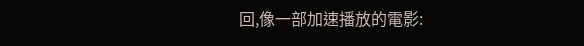回,像一部加速播放的電影: